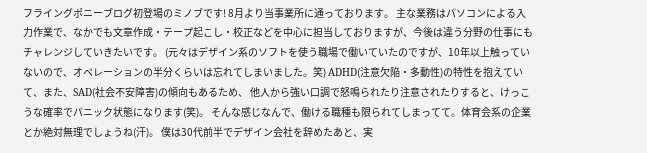フライングポニーブログ初登場のミノブです! 8月より当事業所に通っております。 主な業務はパソコンによる入力作業で、なかでも文章作成・テープ起こし・校正などを中心に担当しておりますが、今後は違う分野の仕事にもチャレンジしていきたいです。 (元々はデザイン系のソフトを使う職場で働いていたのですが、10年以上触っていないので、オペレーションの半分くらいは忘れてしまいました。笑) ADHD(注意欠陥・多動性)の特性を抱えていて、また、SAD(社会不安障害)の傾向もあるため、 他人から強い口調で怒鳴られたり注意されたりすると、けっこうな確率でパニック状態になります(笑)。 そんな感じなんで、働ける職種も限られてしまってて。体育会系の企業とか絶対無理でしょうね(汗)。 僕は30代前半でデザイン会社を辞めたあと、実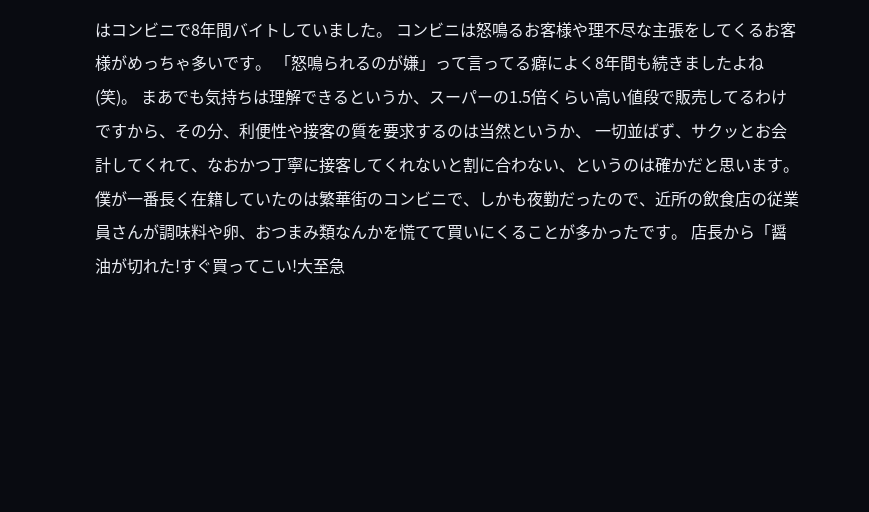はコンビニで8年間バイトしていました。 コンビニは怒鳴るお客様や理不尽な主張をしてくるお客様がめっちゃ多いです。 「怒鳴られるのが嫌」って言ってる癖によく8年間も続きましたよね(笑)。 まあでも気持ちは理解できるというか、スーパーの1.5倍くらい高い値段で販売してるわけですから、その分、利便性や接客の質を要求するのは当然というか、 一切並ばず、サクッとお会計してくれて、なおかつ丁寧に接客してくれないと割に合わない、というのは確かだと思います。 僕が一番長く在籍していたのは繁華街のコンビニで、しかも夜勤だったので、近所の飲食店の従業員さんが調味料や卵、おつまみ類なんかを慌てて買いにくることが多かったです。 店長から「醤油が切れた!すぐ買ってこい!大至急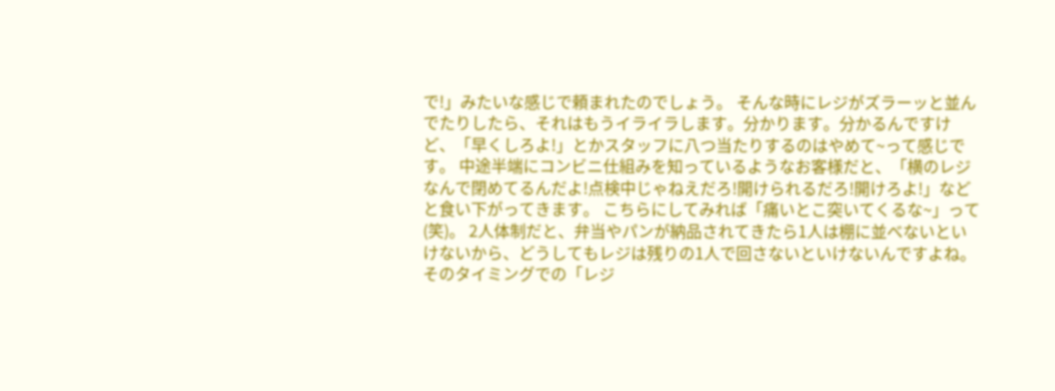で!」みたいな感じで頼まれたのでしょう。 そんな時にレジがズラーッと並んでたりしたら、それはもうイライラします。分かります。分かるんですけど、「早くしろよ!」とかスタッフに八つ当たりするのはやめて~って感じです。 中途半端にコンビニ仕組みを知っているようなお客様だと、「横のレジなんで閉めてるんだよ!点検中じゃねえだろ!開けられるだろ!開けろよ!」などと食い下がってきます。 こちらにしてみれば「痛いとこ突いてくるな~」って(笑)。 2人体制だと、弁当やパンが納品されてきたら1人は棚に並べないといけないから、どうしてもレジは残りの1人で回さないといけないんですよね。 そのタイミングでの「レジ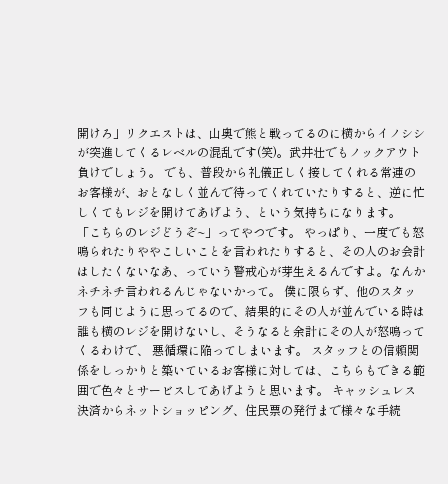開けろ」リクエストは、山奥で熊と戦ってるのに横からイノシシが突進してくるレベルの混乱です(笑)。武井壮でもノックアウト負けでしょう。 でも、普段から礼儀正しく接してくれる常連のお客様が、おとなしく並んで待ってくれていたりすると、逆に忙しくてもレジを開けてあげよう、という気持ちになります。 「こちらのレジどうぞ~」ってやつです。 やっぱり、一度でも怒鳴られたりややこしいことを言われたりすると、その人のお会計はしたくないなあ、っていう警戒心が芽生えるんですよ。なんかネチネチ言われるんじゃないかって。 僕に限らず、他のスタッフも同じように思ってるので、結果的にその人が並んでいる時は誰も横のレジを開けないし、そうなると余計にその人が怒鳴ってくるわけで、 悪循環に陥ってしまいます。 スタッフとの信頼関係をしっかりと築いているお客様に対しては、こちらもできる範囲で色々とサービスしてあげようと思います。 キャッシュレス決済からネットショッピング、住民票の発行まで様々な手続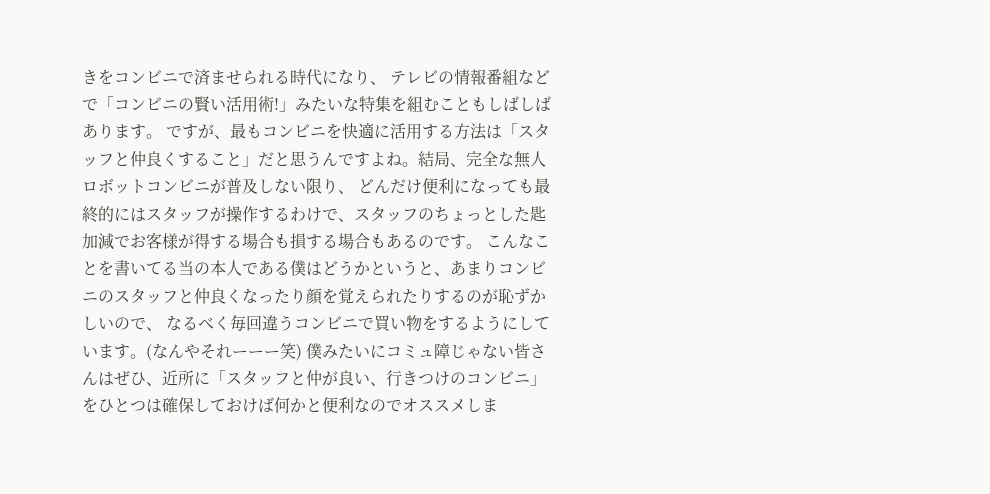きをコンビニで済ませられる時代になり、 テレビの情報番組などで「コンビニの賢い活用術!」みたいな特集を組むこともしばしばあります。 ですが、最もコンビニを快適に活用する方法は「スタッフと仲良くすること」だと思うんですよね。結局、完全な無人ロボットコンビニが普及しない限り、 どんだけ便利になっても最終的にはスタッフが操作するわけで、スタッフのちょっとした匙加減でお客様が得する場合も損する場合もあるのです。 こんなことを書いてる当の本人である僕はどうかというと、あまりコンビニのスタッフと仲良くなったり顔を覚えられたりするのが恥ずかしいので、 なるべく毎回違うコンビニで買い物をするようにしています。(なんやそれーーー笑) 僕みたいにコミュ障じゃない皆さんはぜひ、近所に「スタッフと仲が良い、行きつけのコンビニ」をひとつは確保しておけば何かと便利なのでオススメしま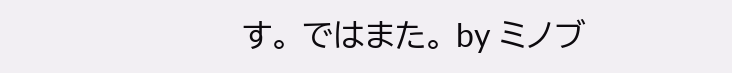す。 ではまた。 by ミノブ